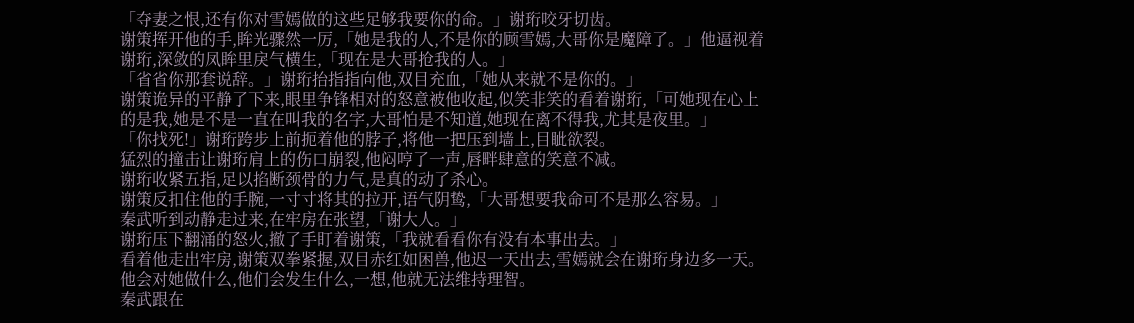「夺妻之恨,还有你对雪嫣做的这些足够我要你的命。」谢珩咬牙切齿。
谢策挥开他的手,眸光骤然一厉,「她是我的人,不是你的顾雪嫣,大哥你是魔障了。」他逼视着谢珩,深敛的凤眸里戾气横生,「现在是大哥抢我的人。」
「省省你那套说辞。」谢珩抬指指向他,双目充血,「她从来就不是你的。」
谢策诡异的平静了下来,眼里争锋相对的怒意被他收起,似笑非笑的看着谢珩,「可她现在心上的是我,她是不是一直在叫我的名字,大哥怕是不知道,她现在离不得我,尤其是夜里。」
「你找死!」谢珩跨步上前扼着他的脖子,将他一把压到墙上,目眦欲裂。
猛烈的撞击让谢珩肩上的伤口崩裂,他闷哼了一声,唇畔肆意的笑意不减。
谢珩收紧五指,足以掐断颈骨的力气,是真的动了杀心。
谢策反扣住他的手腕,一寸寸将其的拉开,语气阴鸷,「大哥想要我命可不是那么容易。」
秦武听到动静走过来,在牢房在张望,「谢大人。」
谢珩压下翻涌的怒火,撤了手盯着谢策,「我就看看你有没有本事出去。」
看着他走出牢房,谢策双拳紧握,双目赤红如困兽,他迟一天出去,雪嫣就会在谢珩身边多一天。
他会对她做什么,他们会发生什么,一想,他就无法维持理智。
秦武跟在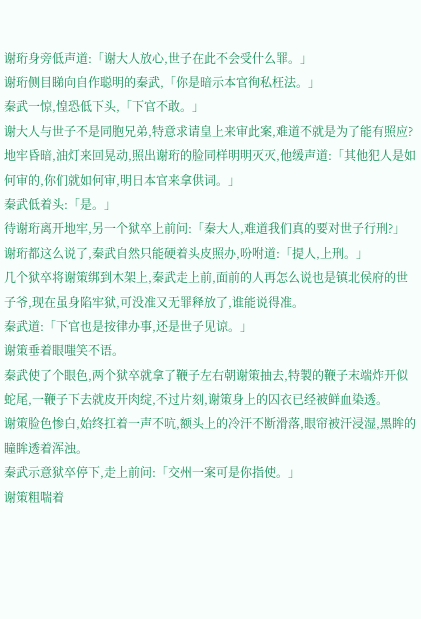谢珩身旁低声道:「谢大人放心,世子在此不会受什么罪。」
谢珩侧目睇向自作聪明的秦武,「你是暗示本官徇私枉法。」
秦武一惊,惶恐低下头,「下官不敢。」
谢大人与世子不是同胞兄弟,特意求请皇上来审此案,难道不就是为了能有照应?
地牢昏暗,油灯来回晃动,照出谢珩的脸同样明明灭灭,他缓声道:「其他犯人是如何审的,你们就如何审,明日本官来拿供词。」
秦武低着头:「是。」
待谢珩离开地牢,另一个狱卒上前问:「秦大人,难道我们真的要对世子行刑?」
谢珩都这么说了,秦武自然只能硬着头皮照办,吩咐道:「提人,上刑。」
几个狱卒将谢策绑到木架上,秦武走上前,面前的人再怎么说也是镇北侯府的世子爷,现在虽身陷牢狱,可没准又无罪释放了,谁能说得准。
秦武道:「下官也是按律办事,还是世子见谅。」
谢策垂着眼嗤笑不语。
秦武使了个眼色,两个狱卒就拿了鞭子左右朝谢策抽去,特製的鞭子末端炸开似蛇尾,一鞭子下去就皮开肉绽,不过片刻,谢策身上的囚衣已经被鲜血染透。
谢策脸色惨白,始终扛着一声不吭,额头上的冷汗不断滑落,眼帘被汗浸湿,黑眸的瞳眸透着浑浊。
秦武示意狱卒停下,走上前问:「交州一案可是你指使。」
谢策粗喘着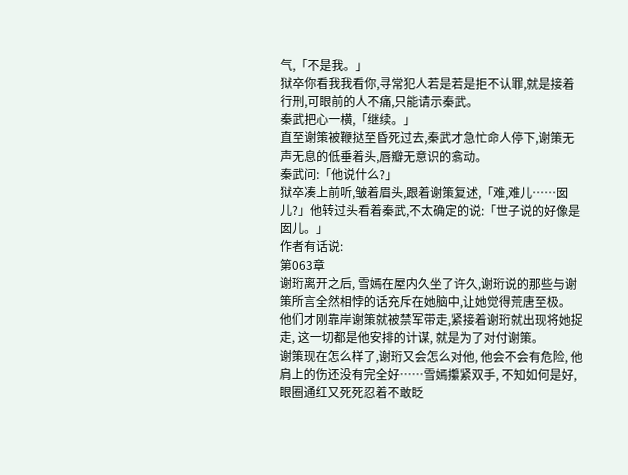气,「不是我。」
狱卒你看我我看你,寻常犯人若是若是拒不认罪,就是接着行刑,可眼前的人不痛,只能请示秦武。
秦武把心一横,「继续。」
直至谢策被鞭挞至昏死过去,秦武才急忙命人停下,谢策无声无息的低垂着头,唇瓣无意识的翕动。
秦武问:「他说什么?」
狱卒凑上前听,皱着眉头,跟着谢策复述,「难,难儿……囡儿?」他转过头看着秦武,不太确定的说:「世子说的好像是囡儿。」
作者有话说:
第063章
谢珩离开之后, 雪嫣在屋内久坐了许久,谢珩说的那些与谢策所言全然相悖的话充斥在她脑中,让她觉得荒唐至极。
他们才刚靠岸谢策就被禁军带走,紧接着谢珩就出现将她捉走, 这一切都是他安排的计谋, 就是为了对付谢策。
谢策现在怎么样了,谢珩又会怎么对他, 他会不会有危险, 他肩上的伤还没有完全好……雪嫣攥紧双手, 不知如何是好, 眼圈通红又死死忍着不敢眨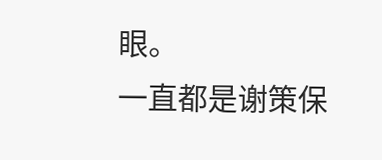眼。
一直都是谢策保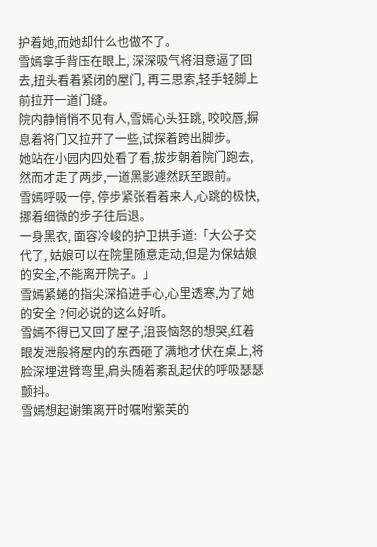护着她,而她却什么也做不了。
雪嫣拿手背压在眼上, 深深吸气将泪意逼了回去,扭头看着紧闭的屋门, 再三思索,轻手轻脚上前拉开一道门缝。
院内静悄悄不见有人,雪嫣心头狂跳, 咬咬唇,摒息着将门又拉开了一些,试探着跨出脚步。
她站在小园内四处看了看,拔步朝着院门跑去, 然而才走了两步,一道黑影遽然跃至跟前。
雪嫣呼吸一停, 停步紧张看着来人,心跳的极快, 挪着细微的步子往后退。
一身黑衣, 面容冷峻的护卫拱手道:「大公子交代了, 姑娘可以在院里随意走动,但是为保姑娘的安全,不能离开院子。」
雪嫣紧蜷的指尖深掐进手心,心里透寒,为了她的安全 ?何必说的这么好听。
雪嫣不得已又回了屋子,沮丧恼怒的想哭,红着眼发泄般将屋内的东西砸了满地才伏在桌上,将脸深埋进臂弯里,肩头随着紊乱起伏的呼吸瑟瑟颤抖。
雪嫣想起谢策离开时嘱咐紫芙的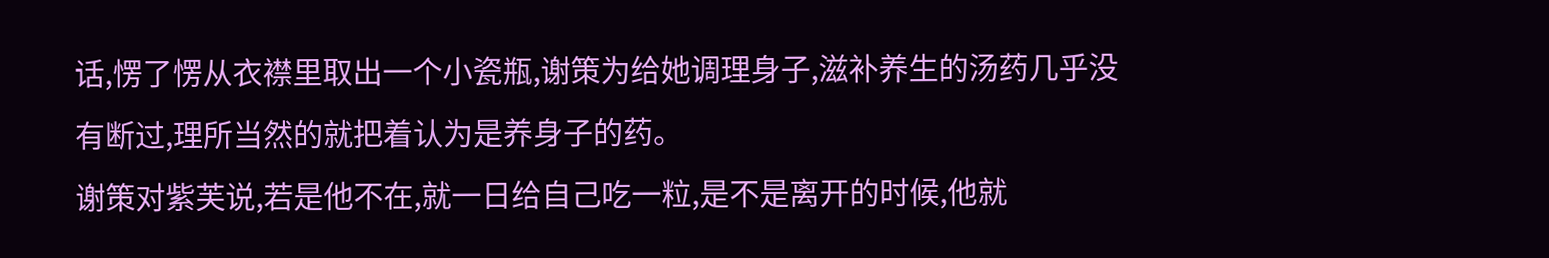话,愣了愣从衣襟里取出一个小瓷瓶,谢策为给她调理身子,滋补养生的汤药几乎没有断过,理所当然的就把着认为是养身子的药。
谢策对紫芙说,若是他不在,就一日给自己吃一粒,是不是离开的时候,他就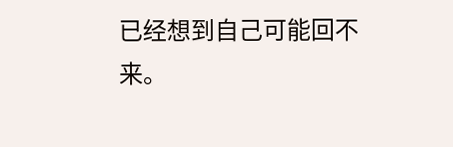已经想到自己可能回不来。